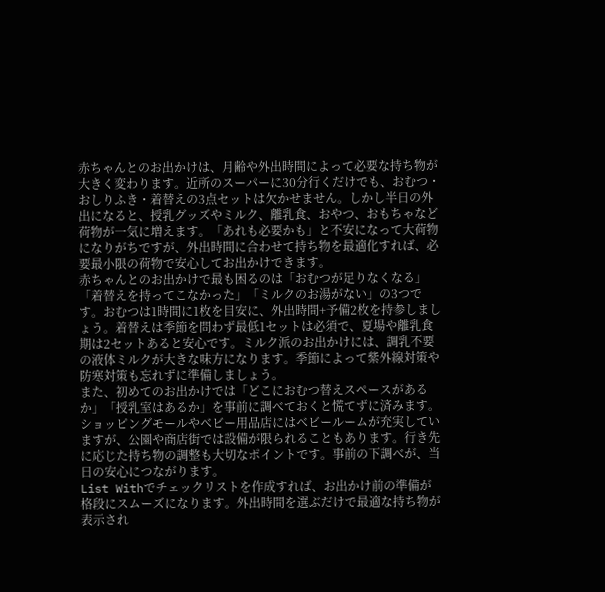赤ちゃんとのお出かけは、月齢や外出時間によって必要な持ち物が大きく変わります。近所のスーパーに30分行くだけでも、おむつ・おしりふき・着替えの3点セットは欠かせません。しかし半日の外出になると、授乳グッズやミルク、離乳食、おやつ、おもちゃなど荷物が一気に増えます。「あれも必要かも」と不安になって大荷物になりがちですが、外出時間に合わせて持ち物を最適化すれば、必要最小限の荷物で安心してお出かけできます。
赤ちゃんとのお出かけで最も困るのは「おむつが足りなくなる」「着替えを持ってこなかった」「ミルクのお湯がない」の3つです。おむつは1時間に1枚を目安に、外出時間+予備2枚を持参しましょう。着替えは季節を問わず最低1セットは必須で、夏場や離乳食期は2セットあると安心です。ミルク派のお出かけには、調乳不要の液体ミルクが大きな味方になります。季節によって紫外線対策や防寒対策も忘れずに準備しましょう。
また、初めてのお出かけでは「どこにおむつ替えスペースがあるか」「授乳室はあるか」を事前に調べておくと慌てずに済みます。ショッピングモールやベビー用品店にはベビールームが充実していますが、公園や商店街では設備が限られることもあります。行き先に応じた持ち物の調整も大切なポイントです。事前の下調べが、当日の安心につながります。
List Withでチェックリストを作成すれば、お出かけ前の準備が格段にスムーズになります。外出時間を選ぶだけで最適な持ち物が表示され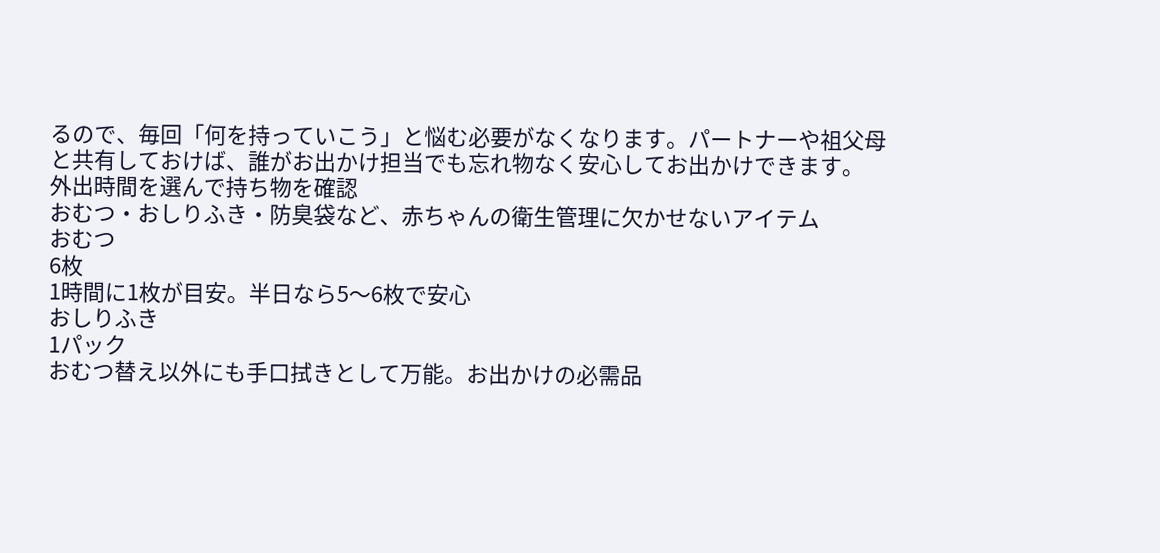るので、毎回「何を持っていこう」と悩む必要がなくなります。パートナーや祖父母と共有しておけば、誰がお出かけ担当でも忘れ物なく安心してお出かけできます。
外出時間を選んで持ち物を確認
おむつ・おしりふき・防臭袋など、赤ちゃんの衛生管理に欠かせないアイテム
おむつ
6枚
1時間に1枚が目安。半日なら5〜6枚で安心
おしりふき
1パック
おむつ替え以外にも手口拭きとして万能。お出かけの必需品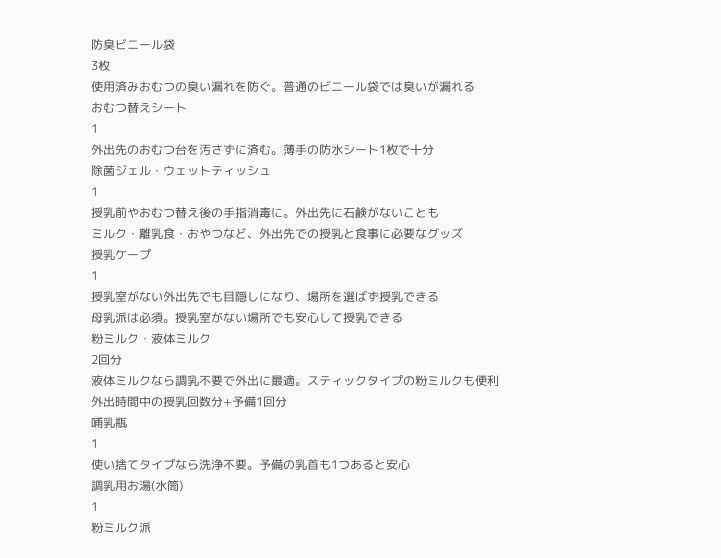防臭ビニール袋
3枚
使用済みおむつの臭い漏れを防ぐ。普通のビニール袋では臭いが漏れる
おむつ替えシート
1
外出先のおむつ台を汚さずに済む。薄手の防水シート1枚で十分
除菌ジェル・ウェットティッシュ
1
授乳前やおむつ替え後の手指消毒に。外出先に石鹸がないことも
ミルク・離乳食・おやつなど、外出先での授乳と食事に必要なグッズ
授乳ケープ
1
授乳室がない外出先でも目隠しになり、場所を選ばず授乳できる
母乳派は必須。授乳室がない場所でも安心して授乳できる
粉ミルク・液体ミルク
2回分
液体ミルクなら調乳不要で外出に最適。スティックタイプの粉ミルクも便利
外出時間中の授乳回数分+予備1回分
哺乳瓶
1
使い捨てタイプなら洗浄不要。予備の乳首も1つあると安心
調乳用お湯(水筒)
1
粉ミルク派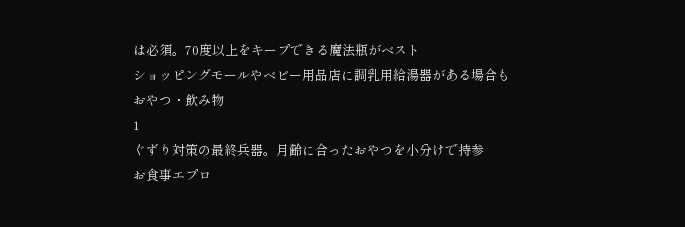は必須。70度以上をキープできる魔法瓶がベスト
ショッピングモールやベビー用品店に調乳用給湯器がある場合も
おやつ・飲み物
1
ぐずり対策の最終兵器。月齢に合ったおやつを小分けで持参
お食事エプロ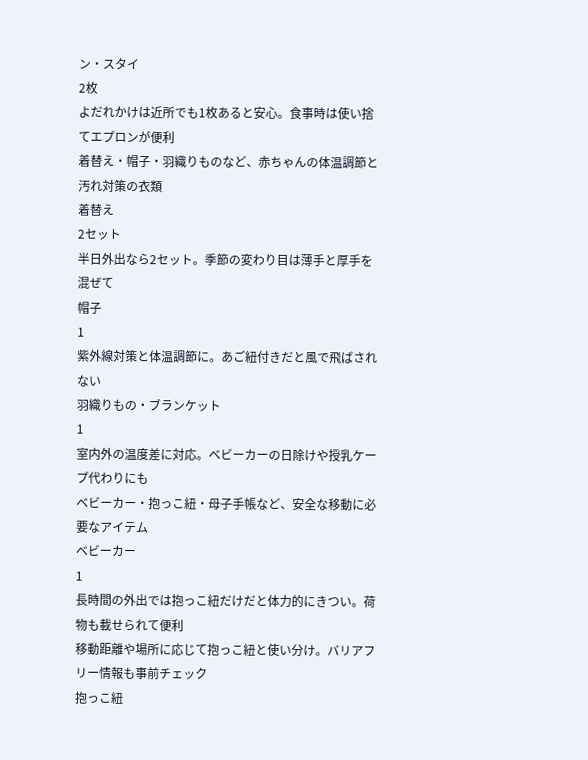ン・スタイ
2枚
よだれかけは近所でも1枚あると安心。食事時は使い捨てエプロンが便利
着替え・帽子・羽織りものなど、赤ちゃんの体温調節と汚れ対策の衣類
着替え
2セット
半日外出なら2セット。季節の変わり目は薄手と厚手を混ぜて
帽子
1
紫外線対策と体温調節に。あご紐付きだと風で飛ばされない
羽織りもの・ブランケット
1
室内外の温度差に対応。ベビーカーの日除けや授乳ケープ代わりにも
ベビーカー・抱っこ紐・母子手帳など、安全な移動に必要なアイテム
ベビーカー
1
長時間の外出では抱っこ紐だけだと体力的にきつい。荷物も載せられて便利
移動距離や場所に応じて抱っこ紐と使い分け。バリアフリー情報も事前チェック
抱っこ紐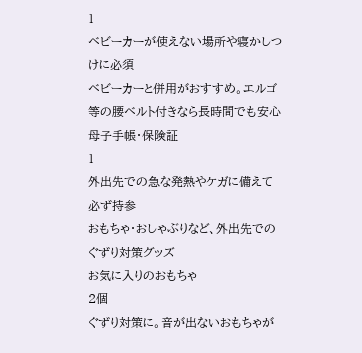1
ベビーカーが使えない場所や寝かしつけに必須
ベビーカーと併用がおすすめ。エルゴ等の腰ベルト付きなら長時間でも安心
母子手帳・保険証
1
外出先での急な発熱やケガに備えて必ず持参
おもちゃ・おしゃぶりなど、外出先でのぐずり対策グッズ
お気に入りのおもちゃ
2個
ぐずり対策に。音が出ないおもちゃが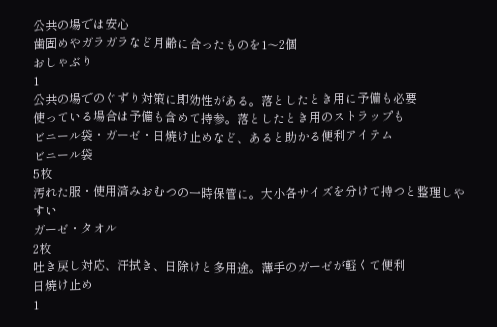公共の場では安心
歯固めやガラガラなど月齢に合ったものを1〜2個
おしゃぶり
1
公共の場でのぐずり対策に即効性がある。落としたとき用に予備も必要
使っている場合は予備も含めて持参。落としたとき用のストラップも
ビニール袋・ガーゼ・日焼け止めなど、あると助かる便利アイテム
ビニール袋
5枚
汚れた服・使用済みおむつの一時保管に。大小各サイズを分けて持つと整理しやすい
ガーゼ・タオル
2枚
吐き戻し対応、汗拭き、日除けと多用途。薄手のガーゼが軽くて便利
日焼け止め
1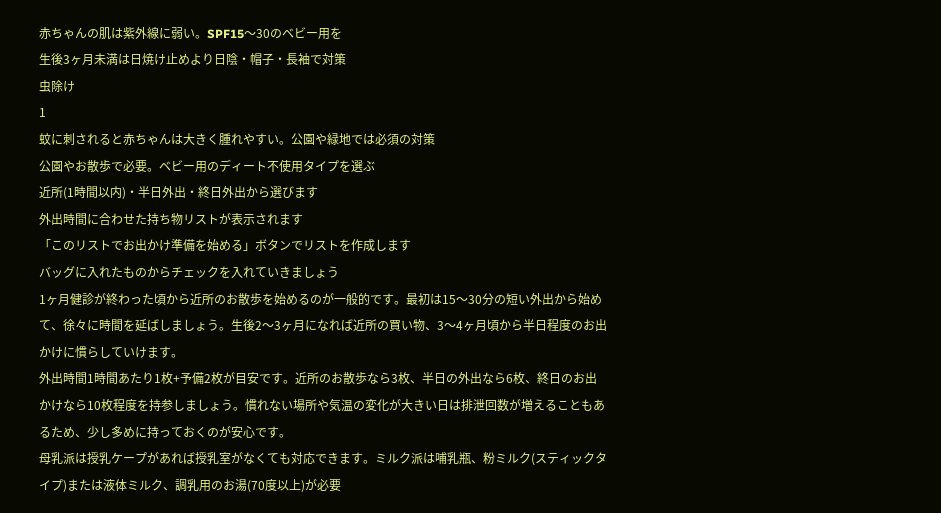赤ちゃんの肌は紫外線に弱い。SPF15〜30のベビー用を
生後3ヶ月未満は日焼け止めより日陰・帽子・長袖で対策
虫除け
1
蚊に刺されると赤ちゃんは大きく腫れやすい。公園や緑地では必須の対策
公園やお散歩で必要。ベビー用のディート不使用タイプを選ぶ
近所(1時間以内)・半日外出・終日外出から選びます
外出時間に合わせた持ち物リストが表示されます
「このリストでお出かけ準備を始める」ボタンでリストを作成します
バッグに入れたものからチェックを入れていきましょう
1ヶ月健診が終わった頃から近所のお散歩を始めるのが一般的です。最初は15〜30分の短い外出から始めて、徐々に時間を延ばしましょう。生後2〜3ヶ月になれば近所の買い物、3〜4ヶ月頃から半日程度のお出かけに慣らしていけます。
外出時間1時間あたり1枚+予備2枚が目安です。近所のお散歩なら3枚、半日の外出なら6枚、終日のお出かけなら10枚程度を持参しましょう。慣れない場所や気温の変化が大きい日は排泄回数が増えることもあるため、少し多めに持っておくのが安心です。
母乳派は授乳ケープがあれば授乳室がなくても対応できます。ミルク派は哺乳瓶、粉ミルク(スティックタイプ)または液体ミルク、調乳用のお湯(70度以上)が必要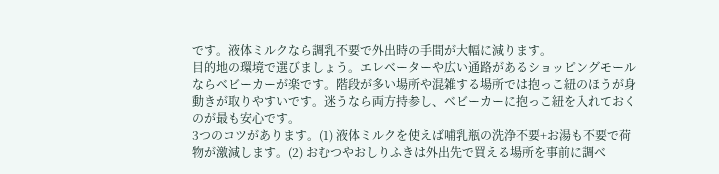です。液体ミルクなら調乳不要で外出時の手間が大幅に減ります。
目的地の環境で選びましょう。エレベーターや広い通路があるショッピングモールならベビーカーが楽です。階段が多い場所や混雑する場所では抱っこ紐のほうが身動きが取りやすいです。迷うなら両方持参し、ベビーカーに抱っこ紐を入れておくのが最も安心です。
3つのコツがあります。(1) 液体ミルクを使えば哺乳瓶の洗浄不要+お湯も不要で荷物が激減します。(2) おむつやおしりふきは外出先で買える場所を事前に調べ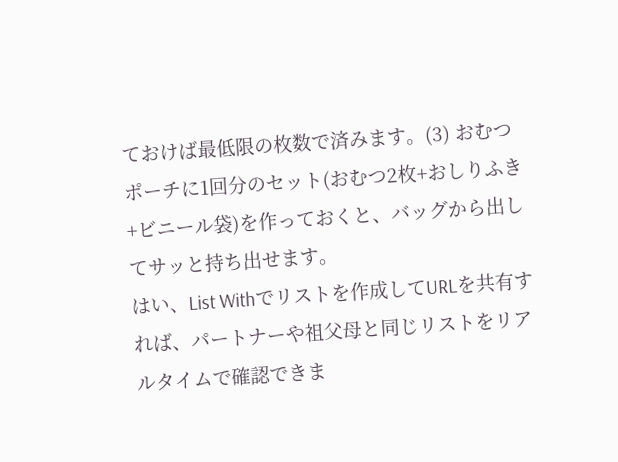ておけば最低限の枚数で済みます。(3) おむつポーチに1回分のセット(おむつ2枚+おしりふき+ビニール袋)を作っておくと、バッグから出してサッと持ち出せます。
はい、List Withでリストを作成してURLを共有すれば、パートナーや祖父母と同じリストをリアルタイムで確認できま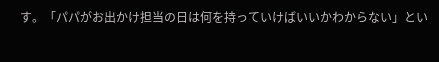す。「パパがお出かけ担当の日は何を持っていけばいいかわからない」とい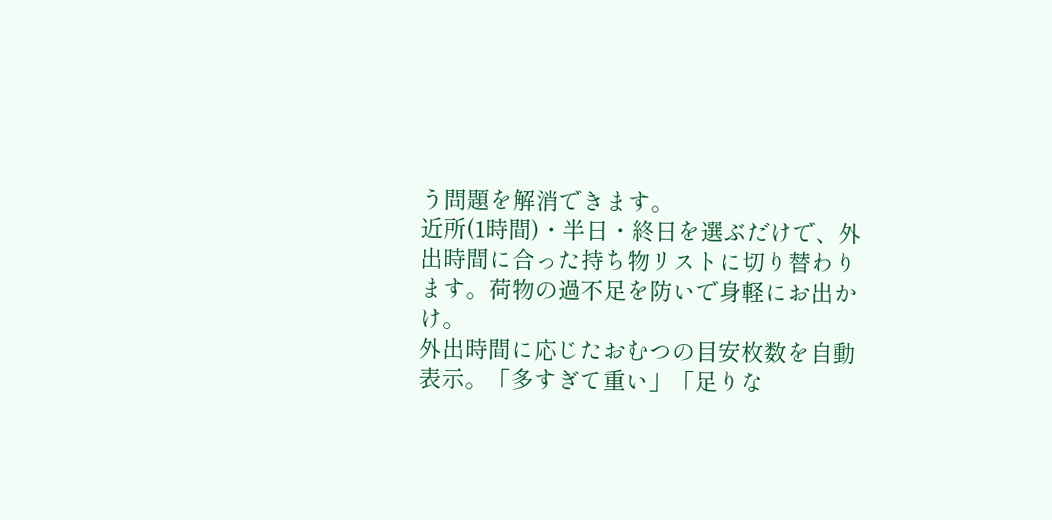う問題を解消できます。
近所(1時間)・半日・終日を選ぶだけで、外出時間に合った持ち物リストに切り替わります。荷物の過不足を防いで身軽にお出かけ。
外出時間に応じたおむつの目安枚数を自動表示。「多すぎて重い」「足りな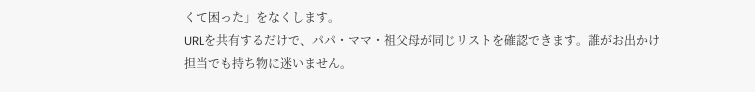くて困った」をなくします。
URLを共有するだけで、パパ・ママ・祖父母が同じリストを確認できます。誰がお出かけ担当でも持ち物に迷いません。